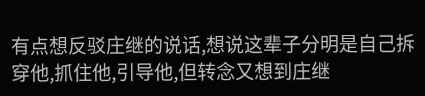有点想反驳庄继的说话,想说这辈子分明是自己拆穿他,抓住他,引导他,但转念又想到庄继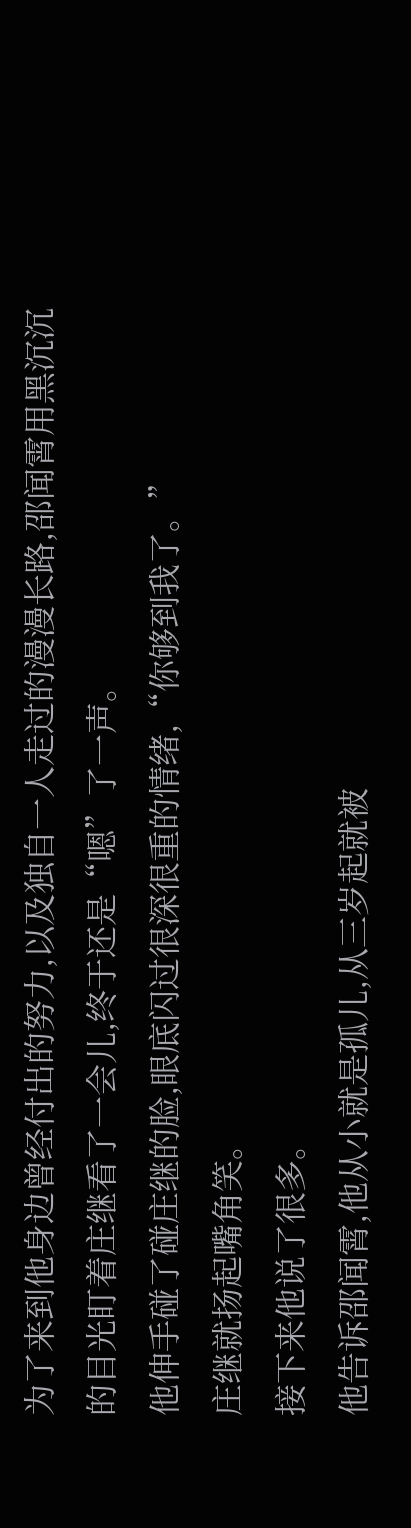为了来到他身边曾经付出的努力,以及独自一人走过的漫漫长路,邵闻霄用黑沉沉的目光盯着庄继看了一会儿,终于还是“嗯”了一声。
他伸手碰了碰庄继的脸,眼底闪过很深很重的情绪,“你够到我了。”
庄继就扬起嘴角笑。
接下来他说了很多。
他告诉邵闻霄,他从小就是孤儿,从三岁起就被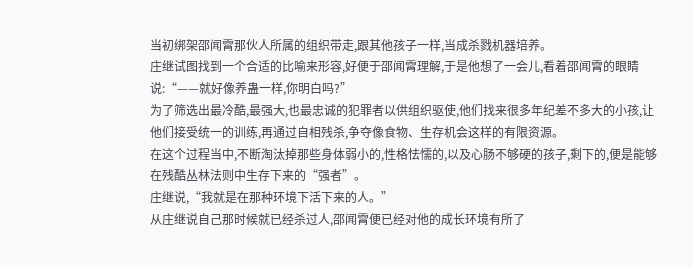当初绑架邵闻霄那伙人所属的组织带走,跟其他孩子一样,当成杀戮机器培养。
庄继试图找到一个合适的比喻来形容,好便于邵闻霄理解,于是他想了一会儿,看着邵闻霄的眼睛说:“——就好像养蛊一样,你明白吗?”
为了筛选出最冷酷,最强大,也最忠诚的犯罪者以供组织驱使,他们找来很多年纪差不多大的小孩,让他们接受统一的训练,再通过自相残杀,争夺像食物、生存机会这样的有限资源。
在这个过程当中,不断淘汰掉那些身体弱小的,性格怯懦的,以及心肠不够硬的孩子,剩下的,便是能够在残酷丛林法则中生存下来的“强者”。
庄继说,“我就是在那种环境下活下来的人。”
从庄继说自己那时候就已经杀过人,邵闻霄便已经对他的成长环境有所了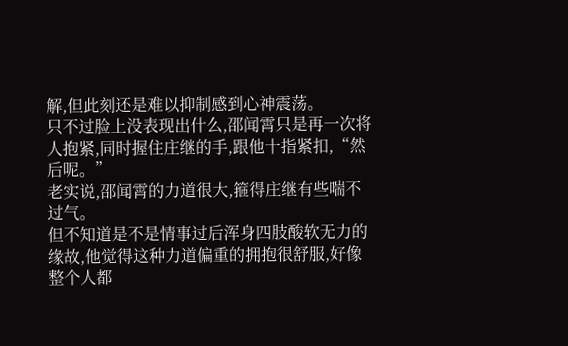解,但此刻还是难以抑制感到心神震荡。
只不过脸上没表现出什么,邵闻霄只是再一次将人抱紧,同时握住庄继的手,跟他十指紧扣,“然后呢。”
老实说,邵闻霄的力道很大,箍得庄继有些喘不过气。
但不知道是不是情事过后浑身四肢酸软无力的缘故,他觉得这种力道偏重的拥抱很舒服,好像整个人都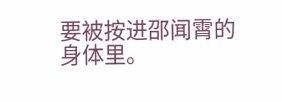要被按进邵闻霄的身体里。